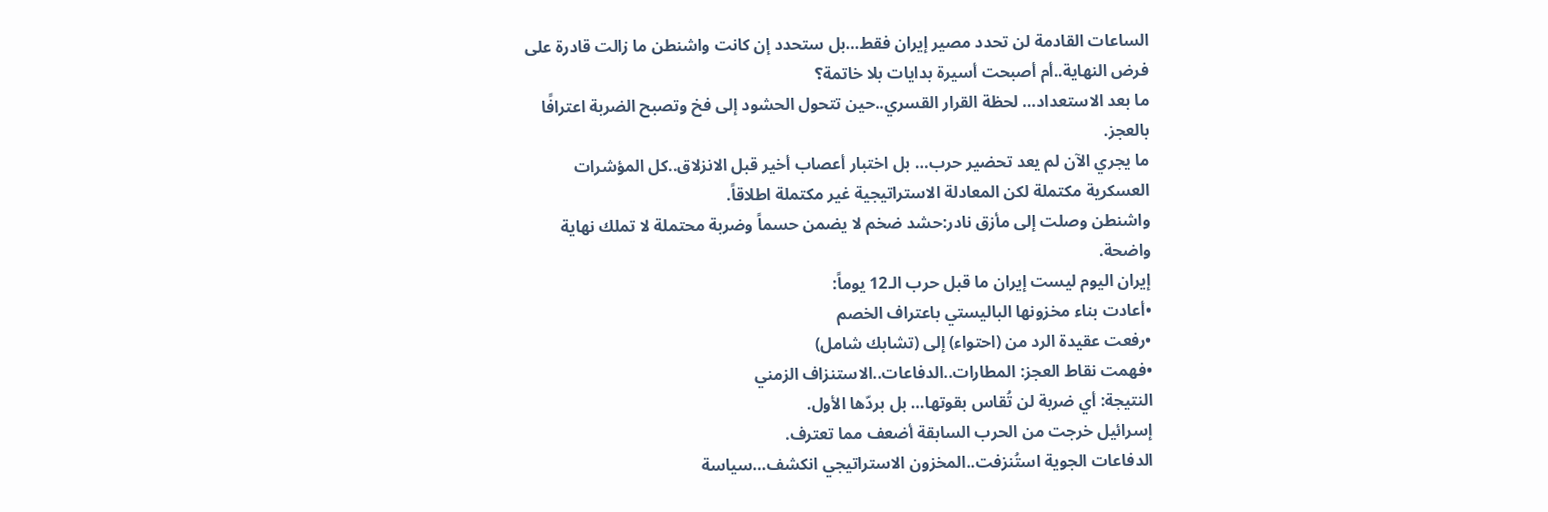الساعات القادمة لن تحدد مصير إيران فقط…بل ستحدد إن كانت واشنطن ما زالت قادرة على فرض النهاية..أم أصبحت أسيرة بدايات بلا خاتمة؟
ما بعد الاستعداد… لحظة القرار القسري..حين تتحول الحشود إلى فخ وتصبح الضربة اعترافًا بالعجز.
ما يجري الآن لم يعد تحضير حرب… بل اختبار أعصاب أخير قبل الانزلاق..كل المؤشرات العسكرية مكتملة لكن المعادلة الاستراتيجية غير مكتملة اطلاقاً.
واشنطن وصلت إلى مأزق نادر:حشد ضخم لا يضمن حسماً وضربة محتملة لا تملك نهاية واضحة.
إيران اليوم ليست إيران ما قبل حرب الـ12 يوماً:
•أعادت بناء مخزونها الباليستي باعتراف الخصم
•رفعت عقيدة الرد من (احتواء) إلى (تشابك شامل)
•فهمت نقاط العجز: المطارات..الدفاعات..الاستنزاف الزمني
النتيجة: أي ضربة لن تُقاس بقوتها… بل بردّها الأول.
إسرائيل خرجت من الحرب السابقة أضعف مما تعترف.
الدفاعات الجوية استُنزفت..المخزون الاستراتيجي انكشف…سياسة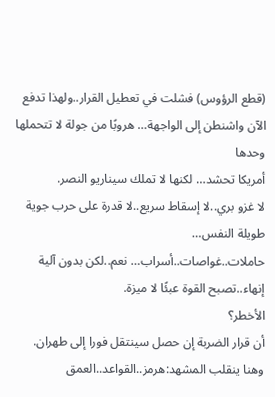(قطع الرؤوس) فشلت في تعطيل القرار..ولهذا تدفع الآن واشنطن إلى الواجهة… هروبًا من جولة لا تتحملها وحدها
أمريكا تحشد… لكنها لا تملك سيناريو النصر.
لا غزو بري..لا إسقاط سريع..لا قدرة على حرب جوية طويلة النفس…
حاملات..غواصات..أسراب… نعم..لكن بدون آلية إنهاء..تصبح القوة عبئًا لا ميزة.
الأخطر؟
أن قرار الضربة إن حصل سينتقل فورا إلى طهران.
وهنا ينقلب المشهد:هرمز..القواعد..العمق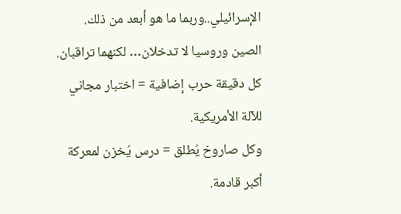الإسرائيلي..وربما ما هو أبعد من ذلك.
الصين وروسيا لا تدخلان… لكنهما تراقبان.
كل دقيقة حرب إضافية = اختبار مجاني للآلة الأمريكية.
وكل صاروخ يُطلق = درس يُخزن لمعركة أكبر قادمة.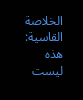الخلاصة القاسية: هذه ليست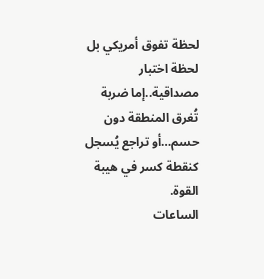لحظة تفوق أمريكي بل لحظة اختبار مصداقية..إما ضربة تُغرق المنطقة دون حسم…أو تراجع يُسجل كنقطة كسر في هيبة القوة.
الساعات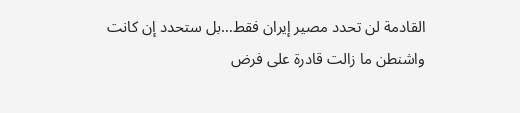القادمة لن تحدد مصير إيران فقط…بل ستحدد إن كانت واشنطن ما زالت قادرة على فرض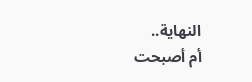النهاية..
أم أصبحت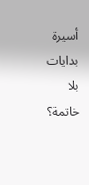أسيرة بدايات بلا خاتمة؟